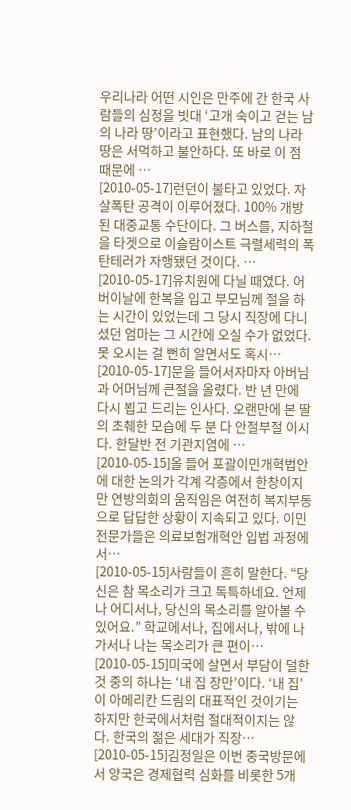우리나라 어떤 시인은 만주에 간 한국 사람들의 심정을 빗대 ‘고개 숙이고 걷는 남의 나라 땅’이라고 표현했다. 남의 나라 땅은 서먹하고 불안하다. 또 바로 이 점 때문에 …
[2010-05-17]런던이 불타고 있었다. 자살폭탄 공격이 이루어졌다. 100% 개방된 대중교통 수단이다. 그 버스를, 지하철을 타겟으로 이슬람이스트 극렬세력의 폭탄테러가 자행됐던 것이다. …
[2010-05-17]유치원에 다닐 때였다. 어버이날에 한복을 입고 부모님께 절을 하는 시간이 있었는데 그 당시 직장에 다니셨던 엄마는 그 시간에 오실 수가 없었다. 못 오시는 걸 뻔히 알면서도 혹시…
[2010-05-17]문을 들어서자마자 아버님과 어머님께 큰절을 올렸다. 반 년 만에 다시 뵙고 드리는 인사다. 오랜만에 본 딸의 초췌한 모습에 두 분 다 안절부절 이시다. 한달반 전 기관지염에 …
[2010-05-15]올 들어 포괄이민개혁법안에 대한 논의가 각계 각층에서 한창이지만 연방의회의 움직임은 여전히 복지부동으로 답답한 상황이 지속되고 있다. 이민 전문가들은 의료보험개혁안 입법 과정에서…
[2010-05-15]사람들이 흔히 말한다. “당신은 참 목소리가 크고 독특하네요. 언제나 어디서나, 당신의 목소리를 알아볼 수 있어요.” 학교에서나, 집에서나, 밖에 나가서나 나는 목소리가 큰 편이…
[2010-05-15]미국에 살면서 부담이 덜한 것 중의 하나는 ‘내 집 장만’이다. ‘내 집’이 아메리칸 드림의 대표적인 것이기는 하지만 한국에서처럼 절대적이지는 않다. 한국의 젊은 세대가 직장…
[2010-05-15]김정일은 이번 중국방문에서 양국은 경제협력 심화를 비롯한 5개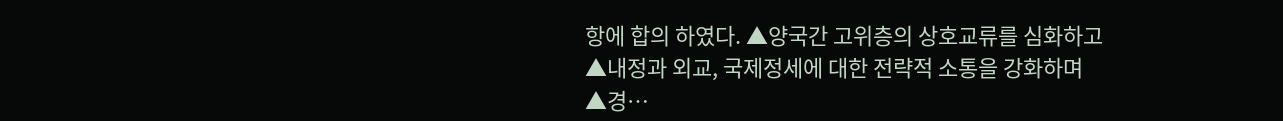항에 합의 하였다. ▲양국간 고위층의 상호교류를 심화하고 ▲내정과 외교, 국제정세에 대한 전략적 소통을 강화하며 ▲경…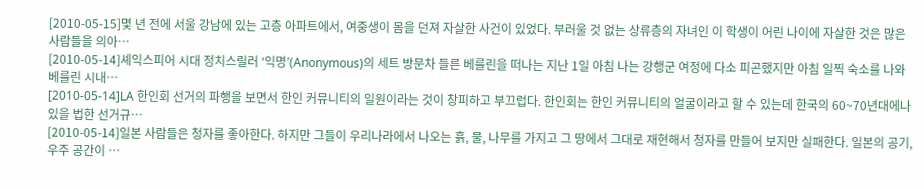[2010-05-15]몇 년 전에 서울 강남에 있는 고층 아파트에서, 여중생이 몸을 던져 자살한 사건이 있었다. 부러울 것 없는 상류층의 자녀인 이 학생이 어린 나이에 자살한 것은 많은 사람들을 의아…
[2010-05-14]셰익스피어 시대 정치스릴러 ‘익명’(Anonymous)의 세트 방문차 들른 베를린을 떠나는 지난 1일 아침 나는 강행군 여정에 다소 피곤했지만 아침 일찍 숙소를 나와 베를린 시내…
[2010-05-14]LA 한인회 선거의 파행을 보면서 한인 커뮤니티의 일원이라는 것이 창피하고 부끄럽다. 한인회는 한인 커뮤니티의 얼굴이라고 할 수 있는데 한국의 60~70년대에나 있을 법한 선거규…
[2010-05-14]일본 사람들은 청자를 좋아한다. 하지만 그들이 우리나라에서 나오는 흙, 물, 나무를 가지고 그 땅에서 그대로 재현해서 청자를 만들어 보지만 실패한다. 일본의 공기, 우주 공간이 …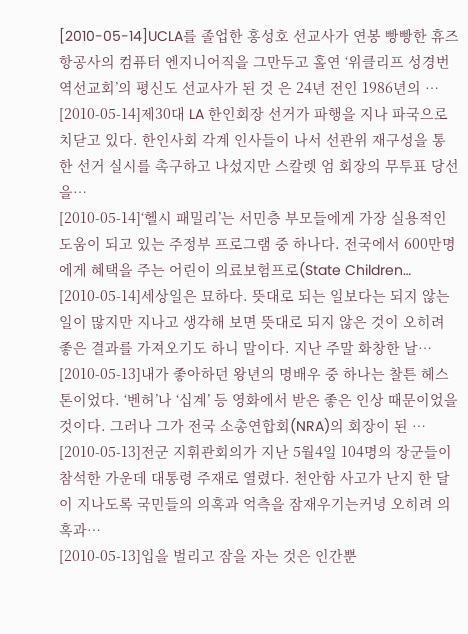[2010-05-14]UCLA를 졸업한 홍성호 선교사가 연봉 빵빵한 휴즈항공사의 컴퓨터 엔지니어직을 그만두고 홀연 ‘위클리프 성경번역선교회’의 평신도 선교사가 된 것 은 24년 전인 1986년의 …
[2010-05-14]제30대 LA 한인회장 선거가 파행을 지나 파국으로 치닫고 있다. 한인사회 각계 인사들이 나서 선관위 재구성을 통한 선거 실시를 촉구하고 나섰지만 스칼렛 엄 회장의 무투표 당선을…
[2010-05-14]‘헬시 패밀리’는 서민층 부모들에게 가장 실용적인 도움이 되고 있는 주정부 프로그램 중 하나다. 전국에서 600만명에게 혜택을 주는 어린이 의료보험프로(State Children…
[2010-05-14]세상일은 묘하다. 뜻대로 되는 일보다는 되지 않는 일이 많지만 지나고 생각해 보면 뜻대로 되지 않은 것이 오히려 좋은 결과를 가져오기도 하니 말이다. 지난 주말 화창한 날…
[2010-05-13]내가 좋아하던 왕년의 명배우 중 하나는 찰튼 헤스톤이었다. ‘벤허’나 ‘십계’ 등 영화에서 받은 좋은 인상 때문이었을 것이다. 그러나 그가 전국 소총연합회(NRA)의 회장이 된 …
[2010-05-13]전군 지휘관회의가 지난 5월4일 104명의 장군들이 참석한 가운데 대통령 주재로 열렸다. 천안함 사고가 난지 한 달이 지나도록 국민들의 의혹과 억측을 잠재우기는커녕 오히려 의혹과…
[2010-05-13]입을 벌리고 잠을 자는 것은 인간뿐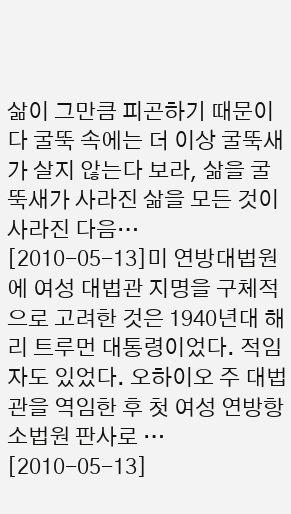삶이 그만큼 피곤하기 때문이다 굴뚝 속에는 더 이상 굴뚝새가 살지 않는다 보라, 삶을 굴뚝새가 사라진 삶을 모든 것이 사라진 다음…
[2010-05-13]미 연방대법원에 여성 대법관 지명을 구체적으로 고려한 것은 1940년대 해리 트루먼 대통령이었다. 적임자도 있었다. 오하이오 주 대법관을 역임한 후 첫 여성 연방항소법원 판사로 …
[2010-05-13]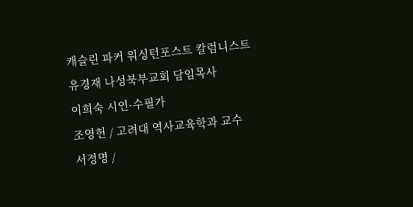캐슬린 파커 워싱턴포스트 칼럼니스트
유경재 나성북부교회 담임목사
이희숙 시인·수필가
조영헌 / 고려대 역사교육학과 교수
서정명 /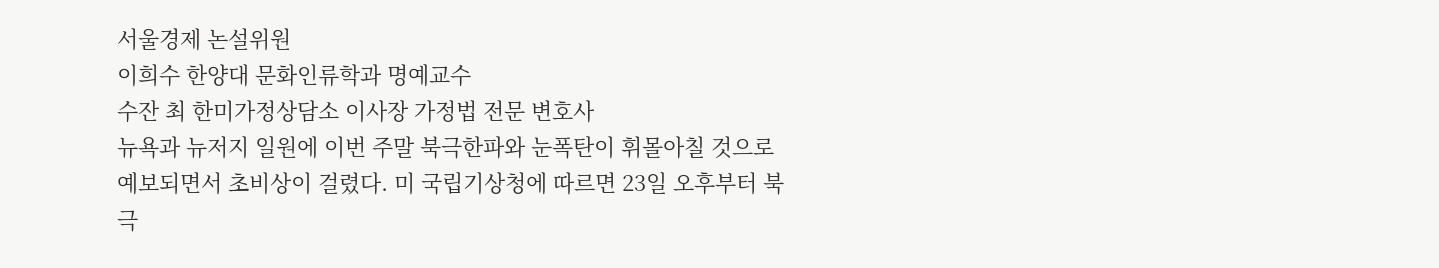서울경제 논설위원
이희수 한양대 문화인류학과 명예교수
수잔 최 한미가정상담소 이사장 가정법 전문 변호사
뉴욕과 뉴저지 일원에 이번 주말 북극한파와 눈폭탄이 휘몰아칠 것으로 예보되면서 초비상이 걸렸다. 미 국립기상청에 따르면 23일 오후부터 북극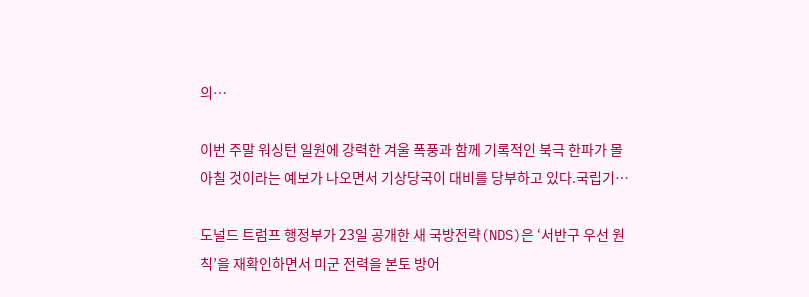의…

이번 주말 워싱턴 일원에 강력한 겨울 폭풍과 함께 기록적인 북극 한파가 몰아칠 것이라는 예보가 나오면서 기상당국이 대비를 당부하고 있다.국립기…

도널드 트럼프 행정부가 23일 공개한 새 국방전략(NDS)은 ‘서반구 우선 원칙’을 재확인하면서 미군 전력을 본토 방어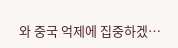와 중국 억제에 집중하겠…